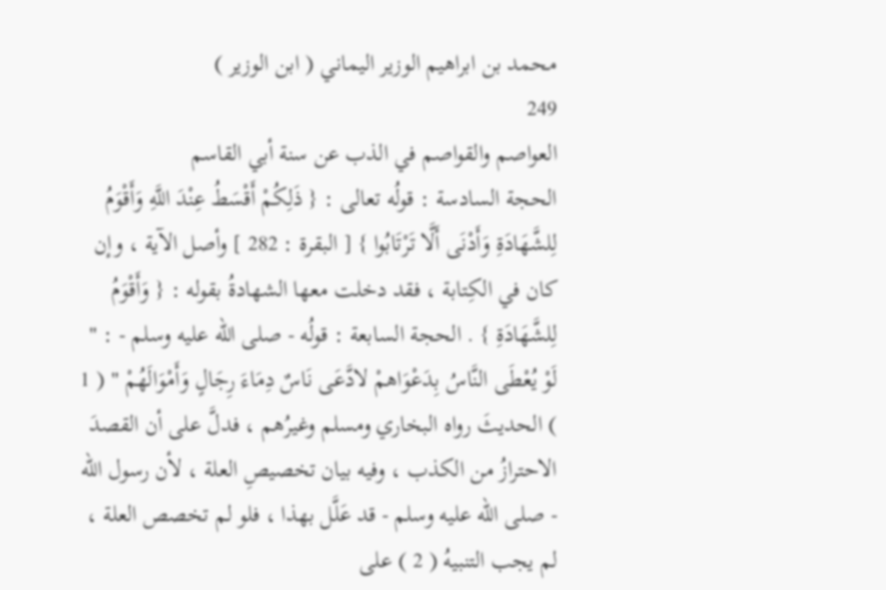محمد بن ابراهيم الوزير اليماني ( ابن الوزير )
249
العواصم والقواصم في الذب عن سنة أبي القاسم
الحجة السادسة : قولُه تعالى : { ذَلِكُمْ أَقْسَطُ عِنْدَ اللَّهِ وَأَقْوَمُ لِلشَّهَادَةِ وَأَدْنَى أَلَّا تَرْتَابُوا } [ البقرة : 282 ] وأصل الآية ، وإن كان في الكِتابة ، فقد دخلت معها الشهادةُ بقوله : { وَأَقْوَمُ لِلشَّهَادَةِ } . الحجة السابعة : قولُه - صلى الله عليه وسلم - : " لَوْ يُعْطَى النَّاسُ بِدَعْوَاهمْ لادَّعَى نَاسٌ دِمَاءَ رِجَالٍ وَأَمْوَالَهُمْ " ( 1 ) الحديثَ رواه البخاري ومسلم وغيرُهم ، فدلَّ على أن القصدَ الاحترازُ من الكذب ، وفيه بيان تخصيصِ العلة ، لأن رسول الله - صلى الله عليه وسلم - قد عَلَّل بهذا ، فلو لم تخصص العلة ، لم يجب التنبيهُ ( 2 ) على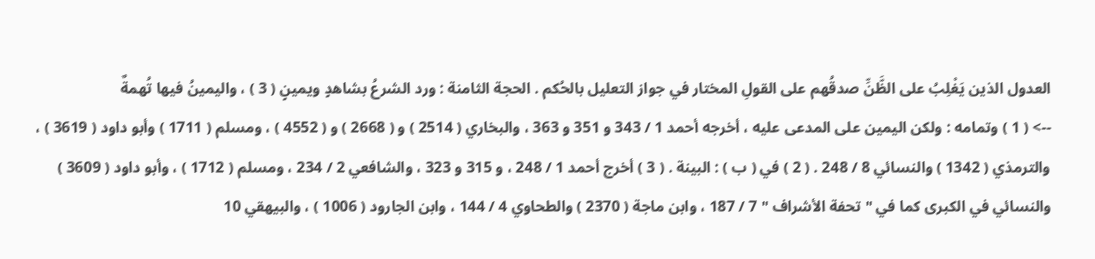العدول الذين يَغْلِبُ على الظَّنِّ صدقُهم على القولِ المختار في جواز التعليل بالحُكم . الحجة الثامنة : ورد الشرعُ بشاهدٍ ويمينٍ ( 3 ) ، واليمينُ فيها تُهمةٌ
--> ( 1 ) وتمامه : ولكن اليمين على المدعى عليه ، أخرجه أحمد 1 / 343 و 351 و 363 ، والبخاري ( 2514 ) و ( 2668 ) و ( 4552 ) ، ومسلم ( 1711 ) وأبو داود ( 3619 ) ، والترمذي ( 1342 ) والنسائي 8 / 248 . ( 2 ) في ( ب ) : البينة . ( 3 ) أخرج أحمد 1 / 248 ، و 315 و 323 ، والشافعي 2 / 234 ، ومسلم ( 1712 ) ، وأبو داود ( 3609 ) والنسائي في الكبرى كما في " تحفة الأشراف " 7 / 187 ، وابن ماجة ( 2370 ) والطحاوي 4 / 144 ، وابن الجارود ( 1006 ) ، والبيهقي 10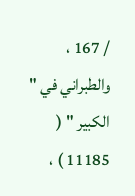/ 167 ، والطبراني في " الكبير " ( 11185 ) ،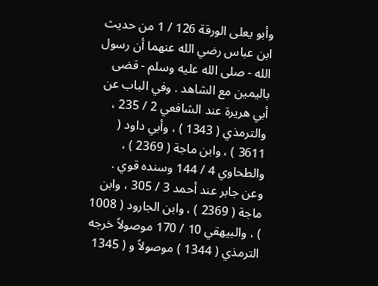وأبو يعلى الورقة 126 / 1 من حديث ابن عباس رضي الله عنهما أن رسول الله - صلى الله عليه وسلم - قضى باليمين مع الشاهد . وفي الباب عن أبي هريرة عند الشافعي 2 / 235 ، والترمذي ( 1343 ) ، وأبي داود ( 3611 ) ، وابن ماجة ( 2369 ) ، والطحاوي 4 / 144 وسنده قوي . وعن جابر عند أحمد 3 / 305 ، وابن ماجة ( 2369 ) ، وابن الجارود ( 1008 ) ، والبيهقي 10 / 170 موصولاً خرجه الترمذي ( 1344 ) موصولاً و ( 1345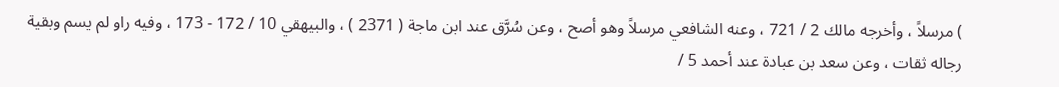) مرسلاً ، وأخرجه مالك 2 / 721 ، وعنه الشافعي مرسلاً وهو أصح ، وعن سُرَّق عند ابن ماجة ( 2371 ) ، والبيهقي 10 / 172 - 173 ، وفيه راو لم يسم وبقية رجاله ثقات ، وعن سعد بن عبادة عند أحمد 5 /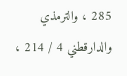285 ، والترمذي والدارقطني 4 / 214 ،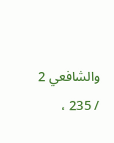والشافعي 2 / 235 ،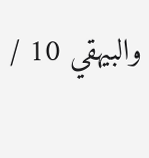والبيهقي 10 /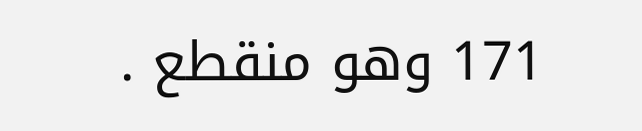171 وهو منقطع .